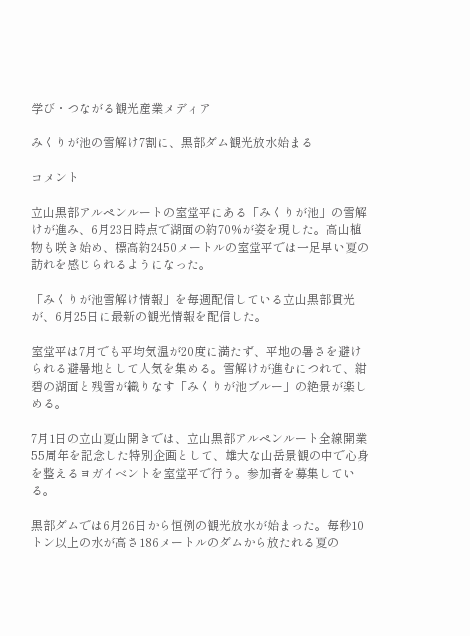学び・つながる観光産業メディア

みくりが池の雪解け7割に、黒部ダム観光放水始まる

コメント

立山黒部アルペンルートの室堂平にある「みくりが池」の雪解けが進み、6月23日時点で湖面の約70%が姿を現した。高山植物も咲き始め、標高約2450メートルの室堂平では一足早い夏の訪れを感じられるようになった。

「みくりが池雪解け情報」を毎週配信している立山黒部貫光が、6月25日に最新の観光情報を配信した。

室堂平は7月でも平均気温が20度に満たず、平地の暑さを避けられる避暑地として人気を集める。雪解けが進むにつれて、紺碧の湖面と残雪が織りなす「みくりが池ブルー」の絶景が楽しめる。

7月1日の立山夏山開きでは、立山黒部アルペンルート全線開業55周年を記念した特別企画として、雄大な山岳景観の中で心身を整えるヨガイベントを室堂平で行う。参加者を募集している。

黒部ダムでは6月26日から恒例の観光放水が始まった。毎秒10トン以上の水が高さ186メートルのダムから放たれる夏の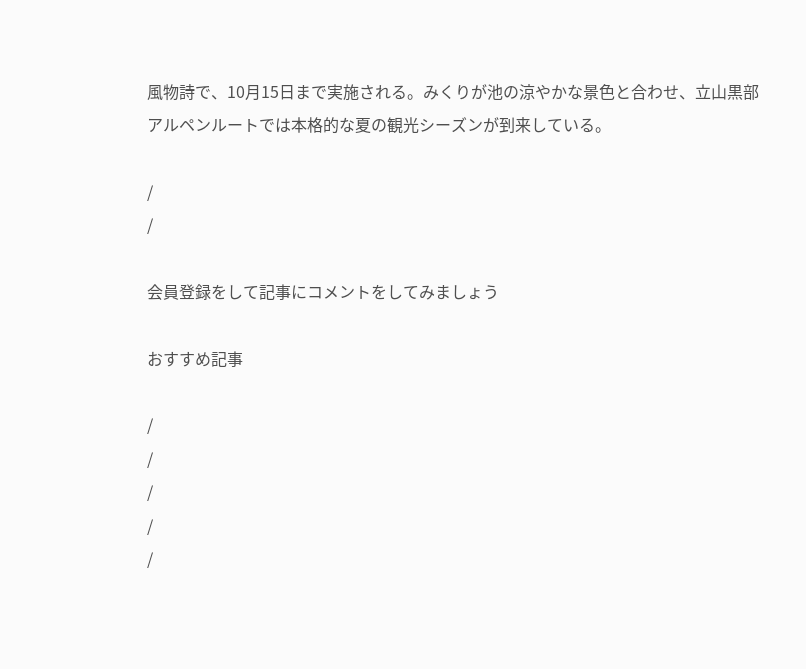風物詩で、10月15日まで実施される。みくりが池の涼やかな景色と合わせ、立山黒部アルペンルートでは本格的な夏の観光シーズンが到来している。

/
/

会員登録をして記事にコメントをしてみましょう

おすすめ記事

/
/
/
/
/